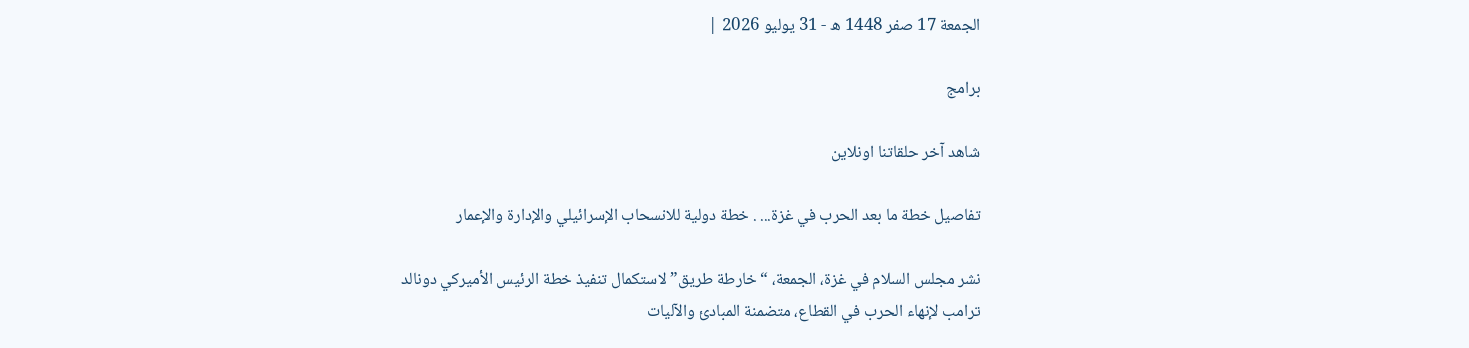الجمعة 17 صفر 1448 ه - 31 يوليو 2026 |

برامج

شاهد آخر حلقاتنا اونلاين

تفاصيل خطة ما بعد الحرب في غزة... . خطة دولية للانسحاب الإسرائيلي والإدارة والإعمار

نشر مجلس السلام في غزة، الجمعة، “خارطة طريق” لاستكمال تنفيذ خطة الرئيس الأميركي دونالد ترامب لإنهاء الحرب في القطاع، متضمنة المبادئ والآليات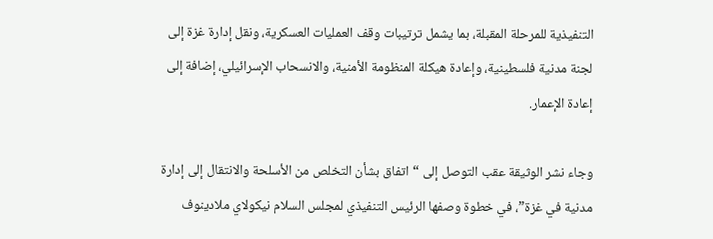التنفيذية للمرحلة المقبلة، بما يشمل ترتيبات وقف العمليات العسكرية، ونقل إدارة غزة إلى لجنة مدنية فلسطينية، وإعادة هيكلة المنظومة الأمنية، والانسحاب الإسرائيلي، إضافة إلى إعادة الإعمار.

وجاء نشر الوثيقة عقب التوصل إلى “اتفاق بشأن التخلص من الأسلحة والانتقال إلى إدارة مدنية في غزة”، في خطوة وصفها الرئيس التنفيذي لمجلس السلام نيكولاي ملادينوف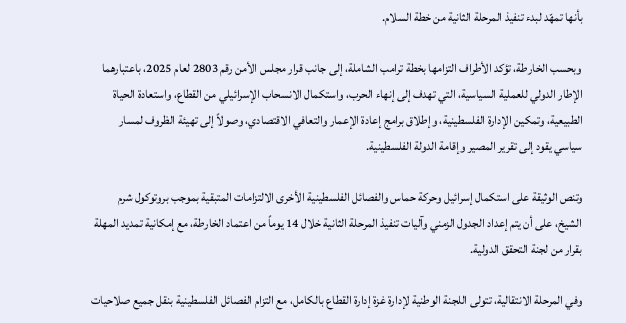بأنها تمهّد لبدء تنفيذ المرحلة الثانية من خطة السلام.

وبحسب الخارطة، تؤكد الأطراف التزامها بخطة ترامب الشاملة، إلى جانب قرار مجلس الأمن رقم 2803 لعام 2025، باعتبارهما الإطار الدولي للعملية السياسية، التي تهدف إلى إنهاء الحرب، واستكمال الانسحاب الإسرائيلي من القطاع، واستعادة الحياة الطبيعية، وتمكين الإدارة الفلسطينية، وإطلاق برامج إعادة الإعمار والتعافي الاقتصادي، وصولاً إلى تهيئة الظروف لمسار سياسي يقود إلى تقرير المصير وإقامة الدولة الفلسطينية.

وتنص الوثيقة على استكمال إسرائيل وحركة حماس والفصائل الفلسطينية الأخرى الالتزامات المتبقية بموجب بروتوكول شرم الشيخ، على أن يتم إعداد الجدول الزمني وآليات تنفيذ المرحلة الثانية خلال 14 يوماً من اعتماد الخارطة، مع إمكانية تمديد المهلة بقرار من لجنة التحقق الدولية.

وفي المرحلة الانتقالية، تتولى اللجنة الوطنية لإدارة غزة إدارة القطاع بالكامل، مع التزام الفصائل الفلسطينية بنقل جميع صلاحيات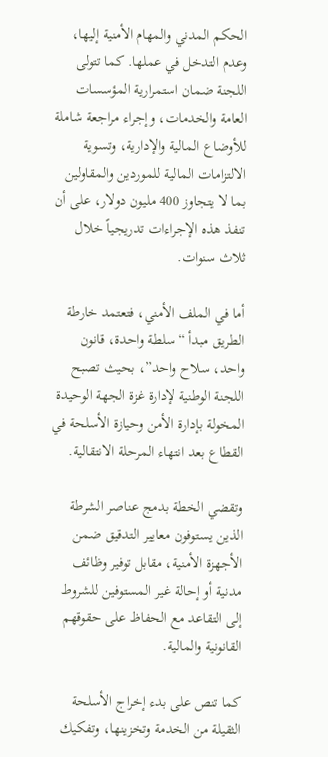الحكم المدني والمهام الأمنية إليها، وعدم التدخل في عملها. كما تتولى اللجنة ضمان استمرارية المؤسسات العامة والخدمات، وإجراء مراجعة شاملة للأوضاع المالية والإدارية، وتسوية الالتزامات المالية للموردين والمقاولين بما لا يتجاوز 400 مليون دولار، على أن تنفذ هذه الإجراءات تدريجياً خلال ثلاث سنوات.

أما في الملف الأمني، فتعتمد خارطة الطريق مبدأ “سلطة واحدة، قانون واحد، سلاح واحد”، بحيث تصبح اللجنة الوطنية لإدارة غزة الجهة الوحيدة المخولة بإدارة الأمن وحيازة الأسلحة في القطاع بعد انتهاء المرحلة الانتقالية.

وتقضي الخطة بدمج عناصر الشرطة الذين يستوفون معايير التدقيق ضمن الأجهزة الأمنية، مقابل توفير وظائف مدنية أو إحالة غير المستوفين للشروط إلى التقاعد مع الحفاظ على حقوقهم القانونية والمالية.

كما تنص على بدء إخراج الأسلحة الثقيلة من الخدمة وتخزينها، وتفكيك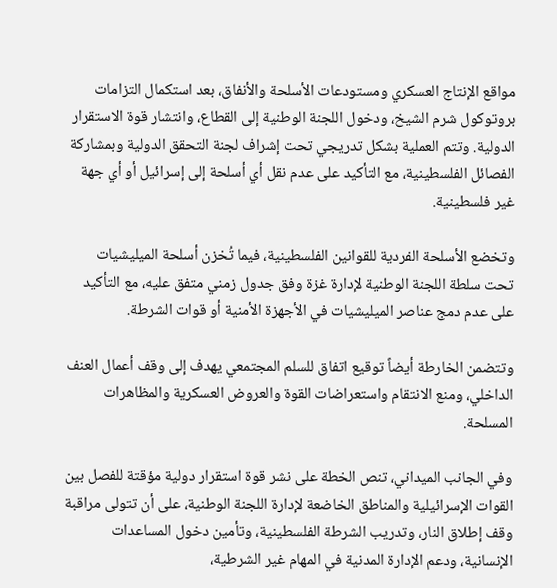مواقع الإنتاج العسكري ومستودعات الأسلحة والأنفاق، بعد استكمال التزامات بروتوكول شرم الشيخ، ودخول اللجنة الوطنية إلى القطاع، وانتشار قوة الاستقرار الدولية. وتتم العملية بشكل تدريجي تحت إشراف لجنة التحقق الدولية وبمشاركة الفصائل الفلسطينية، مع التأكيد على عدم نقل أي أسلحة إلى إسرائيل أو أي جهة غير فلسطينية.

وتخضع الأسلحة الفردية للقوانين الفلسطينية، فيما تُخزن أسلحة الميليشيات تحت سلطة اللجنة الوطنية لإدارة غزة وفق جدول زمني متفق عليه، مع التأكيد على عدم دمج عناصر الميليشيات في الأجهزة الأمنية أو قوات الشرطة.

وتتضمن الخارطة أيضاً توقيع اتفاق للسلم المجتمعي يهدف إلى وقف أعمال العنف الداخلي، ومنع الانتقام واستعراضات القوة والعروض العسكرية والمظاهرات المسلحة.

وفي الجانب الميداني، تنص الخطة على نشر قوة استقرار دولية مؤقتة للفصل بين القوات الإسرائيلية والمناطق الخاضعة لإدارة اللجنة الوطنية، على أن تتولى مراقبة وقف إطلاق النار، وتدريب الشرطة الفلسطينية، وتأمين دخول المساعدات الإنسانية، ودعم الإدارة المدنية في المهام غير الشرطية،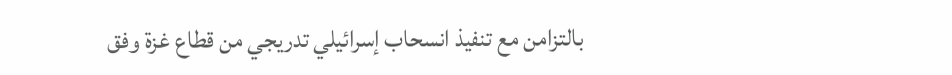بالتزامن مع تنفيذ انسحاب إسرائيلي تدريجي من قطاع غزة وفق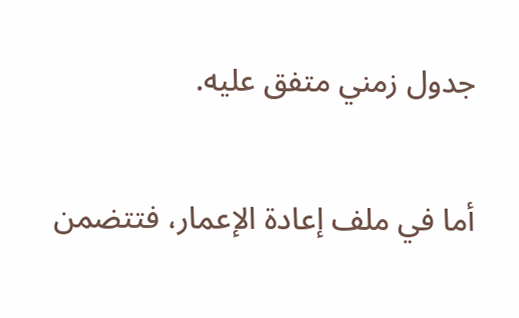جدول زمني متفق عليه.

أما في ملف إعادة الإعمار، فتتضمن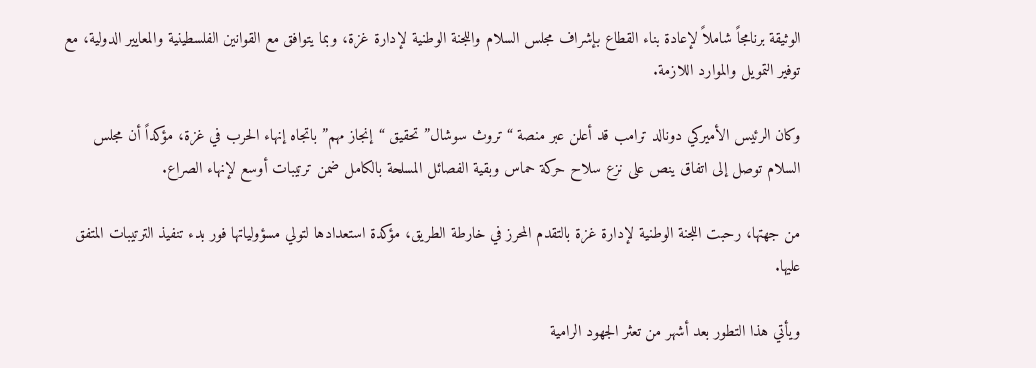الوثيقة برنامجاً شاملاً لإعادة بناء القطاع بإشراف مجلس السلام واللجنة الوطنية لإدارة غزة، وبما يتوافق مع القوانين الفلسطينية والمعايير الدولية، مع توفير التمويل والموارد اللازمة.

وكان الرئيس الأميركي دونالد ترامب قد أعلن عبر منصة “تروث سوشال” تحقيق “إنجاز مهم” باتجاه إنهاء الحرب في غزة، مؤكداً أن مجلس السلام توصل إلى اتفاق ينص على نزع سلاح حركة حماس وبقية الفصائل المسلحة بالكامل ضمن ترتيبات أوسع لإنهاء الصراع.

من جهتها، رحبت اللجنة الوطنية لإدارة غزة بالتقدم المحرز في خارطة الطريق، مؤكدة استعدادها لتولي مسؤولياتها فور بدء تنفيذ الترتيبات المتفق عليها.

ويأتي هذا التطور بعد أشهر من تعثر الجهود الرامية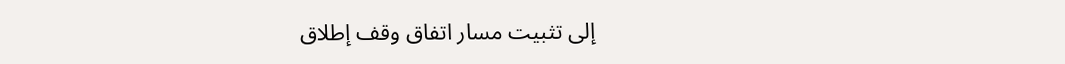إلى تثبيت مسار اتفاق وقف إطلاق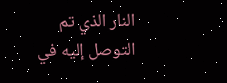النار الذي تم التوصل إليه في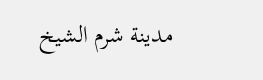مدينة شرم الشيخ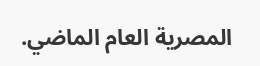المصرية العام الماضي.